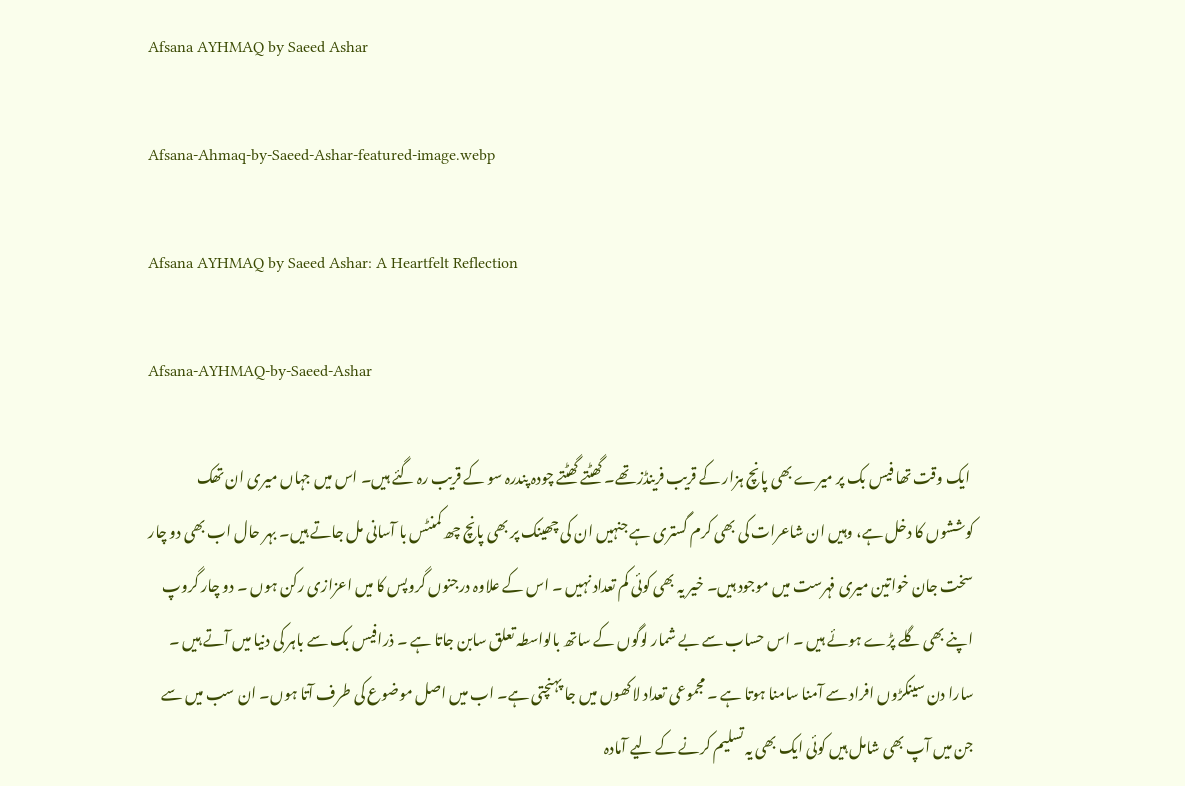Afsana AYHMAQ by Saeed Ashar

Afsana-Ahmaq-by-Saeed-Ashar-featured-image.webp

Afsana AYHMAQ by Saeed Ashar: A Heartfelt Reflection

Afsana-AYHMAQ-by-Saeed-Ashar

 ایک وقت تھا فیس بک پر میرے بھی پانچ ہزار کے قریب فرینڈز تھے۔ گھٹتے گھٹتے چودہ پندرہ سو کے قریب رہ گئے ہیں۔ اس میں جہاں میری ان تھک کوششوں کا دخل ہے، وہیں ان شاعرات کی بھی کرم گستری ہے جنہیں ان کی چھینک پر بھی پانچ چھ کمنٹس با آسانی مل جاتے ہیں۔ بہر حال اب بھی دو چار سخت جان خواتین میری فہرست میں موجود ہیں۔ خیر یہ بھی کوئی کم تعداد نہیں ۔ اس کے علاوہ درجنوں گروپس کا میں اعزازی رکن ہوں ۔ دو چار گروپ اپنے بھی گلے پڑے ہوئے ہیں ۔ اس حساب سے بے شمار لوگوں کے ساتھ بالواسطہ تعلق سابن جاتا ہے ۔ ذرافیس بک سے باہر کی دنیا میں آتے ہیں ۔ سارا دن سینکڑوں افراد سے آمنا سامنا ہوتا ہے ۔ مجموعی تعداد لاکھوں میں جا پہنچتی ہے۔ اب میں اصل موضوع کی طرف آتا ہوں۔ ان سب میں سے جن میں آپ بھی شامل ہیں کوئی ایک بھی یہ تسلیم کرنے کے لیے آمادہ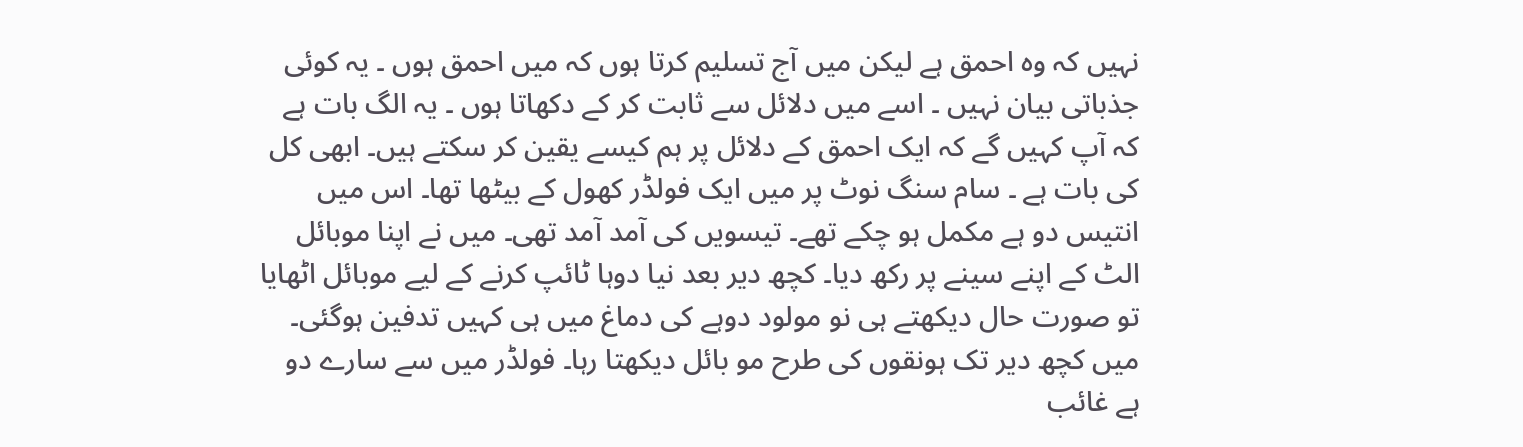نہیں کہ وہ احمق ہے لیکن میں آج تسلیم کرتا ہوں کہ میں احمق ہوں ۔ یہ کوئی جذباتی بیان نہیں ۔ اسے میں دلائل سے ثابت کر کے دکھاتا ہوں ۔ یہ الگ بات ہے کہ آپ کہیں گے کہ ایک احمق کے دلائل پر ہم کیسے یقین کر سکتے ہیں۔ ابھی کل کی بات ہے ۔ سام سنگ نوٹ پر میں ایک فولڈر کھول کے بیٹھا تھا۔ اس میں انتیس دو ہے مکمل ہو چکے تھے۔ تیسویں کی آمد آمد تھی۔ میں نے اپنا موبائل الٹ کے اپنے سینے پر رکھ دیا۔ کچھ دیر بعد نیا دوہا ٹائپ کرنے کے لیے موبائل اٹھایا تو صورت حال دیکھتے ہی نو مولود دوہے کی دماغ میں ہی کہیں تدفین ہوگئی۔ میں کچھ دیر تک ہونقوں کی طرح مو بائل دیکھتا رہا۔ فولڈر میں سے سارے دو ہے غائب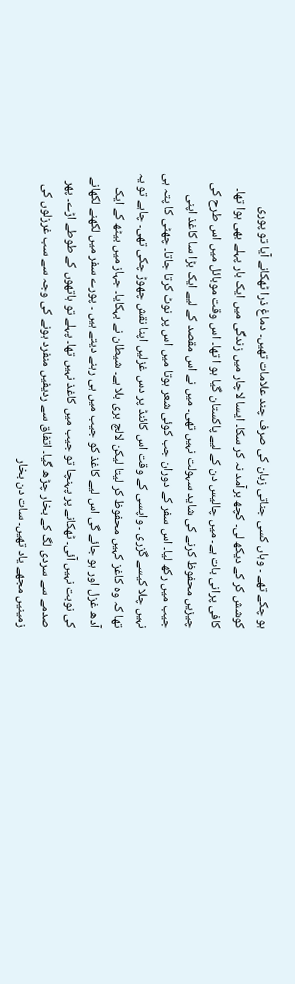ہو چکے تھے ۔ وہاں کسی جناتی زبان کی صرف چند علامات تھیں۔ دماغ ذرا ٹھکانے آیا تو پوری کوشش کر کے دیکھ لی۔ کچھ برآمد نہ کر سکا۔ ایسا لاچار میں زندگی میں ایک بار پہلے بھی ہوا تھا۔ کافی پرانی بات ہے۔ میں چالیس دن کے لیے پاکستان گیا ہو ا تھا۔ اس وقت موبائل میں اس طرح کی چیزیں محفوظ کرنے کی شاید سہولت نہیں تھی۔ میں نے اس مقصد کے لیے ایک بڑا سا کاغذ اپنی جیب میں رکھ لیا۔ اس سفر کے دوران جب کوئی شعر ہوتا میں اس پر نوٹ کرتا جاتا۔ چھٹی کا پتہ ہی نہیں چلا کیسے گزری ۔ واپسی کے وقت اس کائنڈ پر دس غزلیں اپنا نقش چھوڑ چکی تھی۔ چاہے تو یہ تھا کہ وہ کاغز کہیں محفوظ کر لیتا لیکن لالچ بری بلا ہے۔ شیطان نے بہکایا۔ جہاز میں بیٹھ کے ایک آدھ غزل اور ہو جائے گی اس لیے کاغذ کو جیب میں ہی رہنے دیتے ہیں ۔ پورے سفر میں لکھنے لکھانے کی نوبت نہیں آئی۔ ٹھکانے پر پہنچا تو جیب میں کاغذ نہیں تھا۔ پہلے تو ہاتھوں کے طوطے اڑے۔ پھر صدمے سے سردی لگ کے بخار چڑھ گیا۔ اتفاق سے ردیفیں منفرد ہونے کی وجہ سے سب غرزلوں کی زمینیں مجھے یاد تھیں۔ سات دن بخار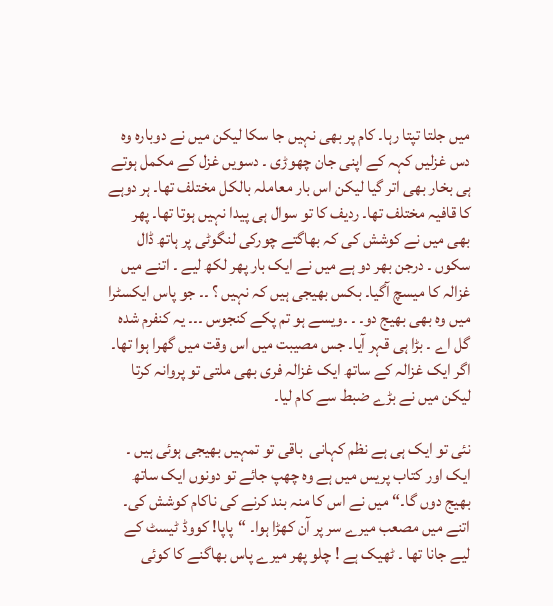میں جلتا تپتا رہا۔ کام پر بھی نہیں جا سکا لیکن میں نے دوبارہ وہ دس غزلیں کہہ کے اپنی جان چھوڑی ۔ دسویں غزل کے مکمل ہوتے ہی بخار بھی اتر گیا لیکن اس بار معاملہ بالکل مختلف تھا۔ ہر دوہے کا قافیہ مختلف تھا۔ ردیف کا تو سوال ہی پیدا نہیں ہوتا تھا۔ پھر بھی میں نے کوشش کی کہ بھاگتے چورکی لنگوٹی پر ہاتھ ڈال سکوں ۔ درجن بھر دو ہے میں نے ایک بار پھر لکھ لیے ۔ اتنے میں غزالہ کا میسچ آگیا۔ بکس بھیجی ہیں کہ نہیں ؟ ۔۔ جو پاس ایکسٹرا میں وہ بھی بھیج دو۔ ۔ ۔ویسے ہو تم پکے کنجوس ۔۔۔ یہ کنفرم شده گل اے ۔ بڑا ہی قہر آیا۔ جس مصیبت میں اس وقت میں گھرا ہوا تھا۔ اگر ایک غزالہ کے ساتھ ایک غزالہ فری بھی ملتی تو پروانہ کرتا لیکن میں نے بڑے ضبط سے کام لیا۔

نئی تو ایک ہی ہے نظم کہانی  باقی تو تمہیں بھیجی ہوئی ہیں ۔ ایک اور کتاب پریس میں ہے وہ چھپ جائے تو دونوں ایک ساتھ بھیج دوں گا۔“ میں نے اس کا منہ بند کرنے کی ناکام کوشش کی۔ اتنے میں مصعب میرے سر پر آن کھڑا ہوا۔ “پاپا! کووڈ ٹیسٹ کے لیے جانا تھا ۔ ٹھیک ہے ! چلو پھر میرے پاس بھاگنے کا کوئی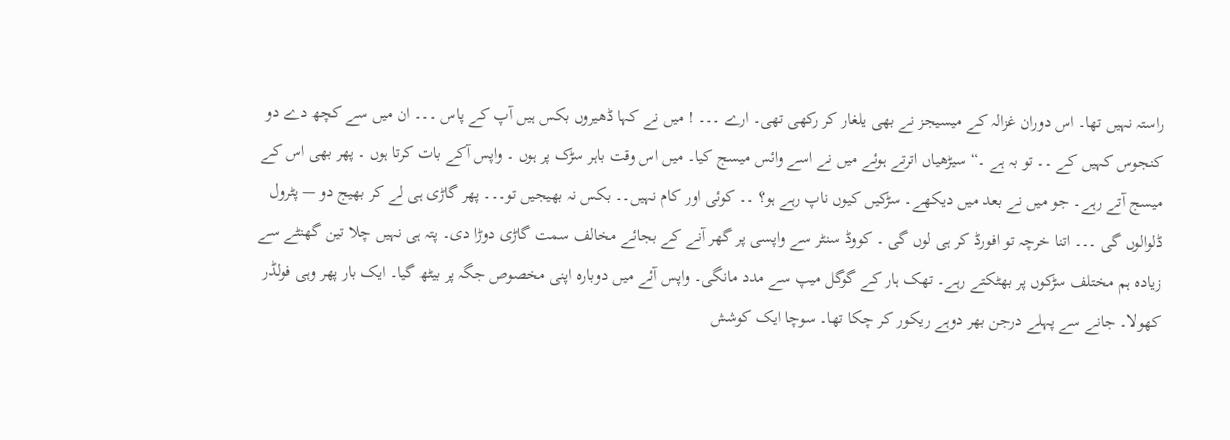راستہ نہیں تھا۔ اس دوران غزالہ کے میسیجز نے بھی یلغار کر رکھی تھی۔ ارے ۔۔۔ ! میں نے کہا ڈھیروں بکس ہیں آپ کے پاس ۔۔۔ ان میں سے کچھ دے دو کنجوس کہیں کے ۔۔ تو بہ ہے ۔“ سیڑھیاں اترتے ہوئے میں نے اسے وائس میسج کیا۔ میں اس وقت باہر سڑک پر ہوں ۔ واپس آکے بات کرتا ہوں ۔ پھر بھی اس کے میسج آتے رہے۔ جو میں نے بعد میں دیکھے۔ سڑکیں کیوں ناپ رہے ہو؟ ۔۔ کوئی اور کام نہیں۔۔ بکس نہ بھیجیں تو۔۔۔ پھر گاڑی ہی لے کر بھیج دو — پٹرول ڈلوالوں گی ۔۔۔ اتنا خرچہ تو افورڈ کر ہی لوں گی ۔ کووڈ سنٹر سے واپسی پر گھر آنے کے بجائے مخالف سمت گاڑی دوڑا دی۔ پتہ ہی نہیں چلا تین گھنٹے سے زیادہ ہم مختلف سڑکوں پر بھٹکتے رہے۔ تھک ہار کے گوگل میپ سے مدد مانگی۔ واپس آئے میں دوبارہ اپنی مخصوص جگہ پر بیٹھ گیا۔ ایک بار پھر وہی فولڈر کھولا۔ جانے سے پہلے درجن بھر دوہے ریکور کر چکا تھا۔ سوچا ایک کوشش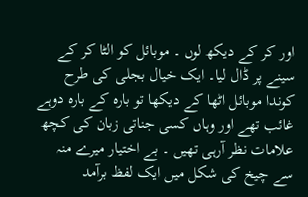اور کر کے دیکھ لوں ۔ موبائل کو الٹا کر کے سینے پر ڈال لیا۔ ایک خیال بجلی کی طرح کوندا موبائل اٹھا کے دیکھا تو بارہ کے بارہ دوہے غائب تھے اور وہاں کسی جناتی زبان کی کچھ علامات نظر آرہی تھیں ۔ بے اختیار میرے منہ سے چیخ کی شکل میں ایک لفظ برآمد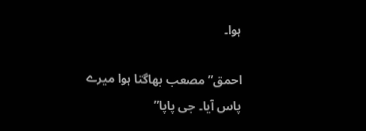ہوا۔

احمق” مصعب بھاگتا ہوا میرے پاس آیا۔ جی پاپا”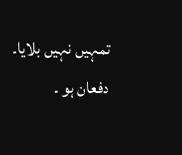تمہیں نہیں بلایا۔ دفعان ہو ۔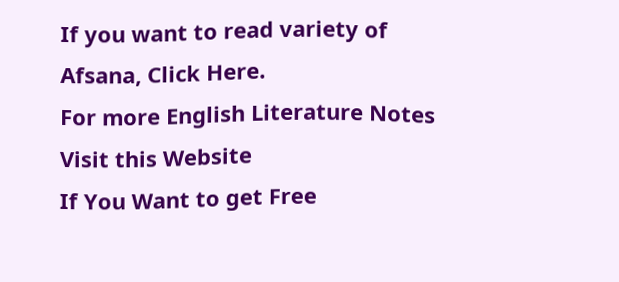If you want to read variety of Afsana, Click Here.
For more English Literature Notes Visit this Website
If You Want to get Free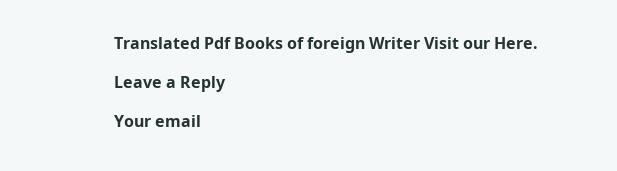Translated Pdf Books of foreign Writer Visit our Here.

Leave a Reply

Your email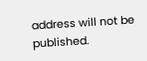address will not be published.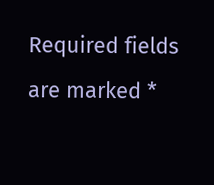Required fields are marked *